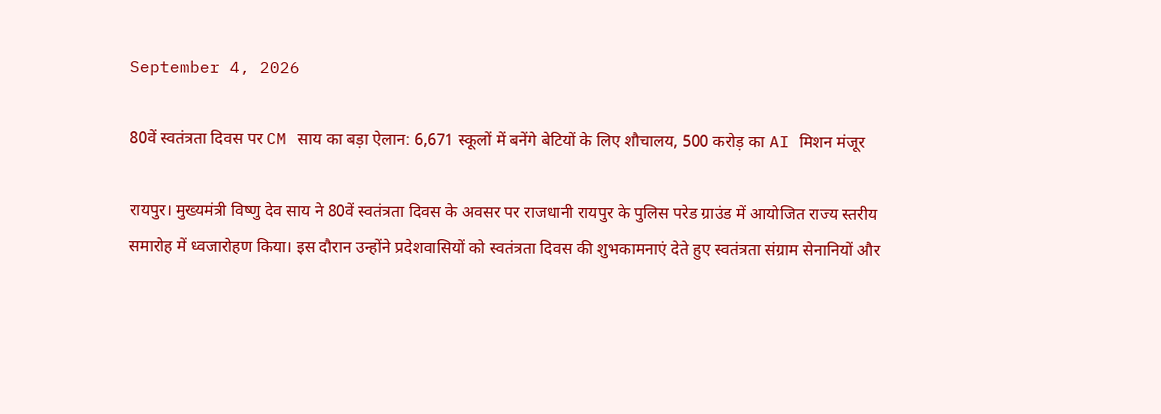September 4, 2026

80वें स्वतंत्रता दिवस पर CM साय का बड़ा ऐलान: 6,671 स्कूलों में बनेंगे बेटियों के लिए शौचालय, 500 करोड़ का AI मिशन मंजूर

रायपुर। मुख्यमंत्री विष्णु देव साय ने 80वें स्वतंत्रता दिवस के अवसर पर राजधानी रायपुर के पुलिस परेड ग्राउंड में आयोजित राज्य स्तरीय समारोह में ध्वजारोहण किया। इस दौरान उन्होंने प्रदेशवासियों को स्वतंत्रता दिवस की शुभकामनाएं देते हुए स्वतंत्रता संग्राम सेनानियों और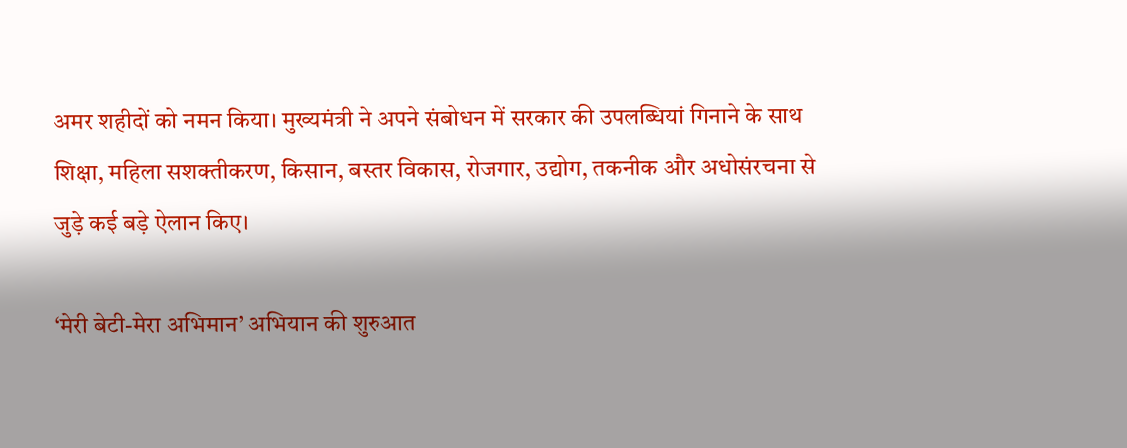अमर शहीदों को नमन किया। मुख्यमंत्री ने अपने संबोधन में सरकार की उपलब्धियां गिनाने के साथ शिक्षा, महिला सशक्तीकरण, किसान, बस्तर विकास, रोजगार, उद्योग, तकनीक और अधोसंरचना से जुड़े कई बड़े ऐलान किए।

‘मेरी बेटी-मेरा अभिमान’ अभियान की शुरुआत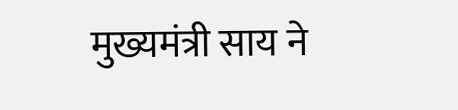मुख्यमंत्री साय ने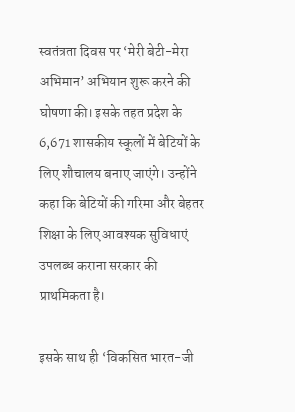स्वतंत्रता दिवस पर ‘मेरी बेटी-मेरा अभिमान’ अभियान शुरू करने की घोषणा की। इसके तहत प्रदेश के 6,671 शासकीय स्कूलों में बेटियों के लिए शौचालय बनाए जाएंगे। उन्होंने कहा कि बेटियों की गरिमा और बेहतर शिक्षा के लिए आवश्यक सुविधाएं उपलब्ध कराना सरकार की प्राथमिकता है।

इसके साथ ही ‘विकसित भारत-जी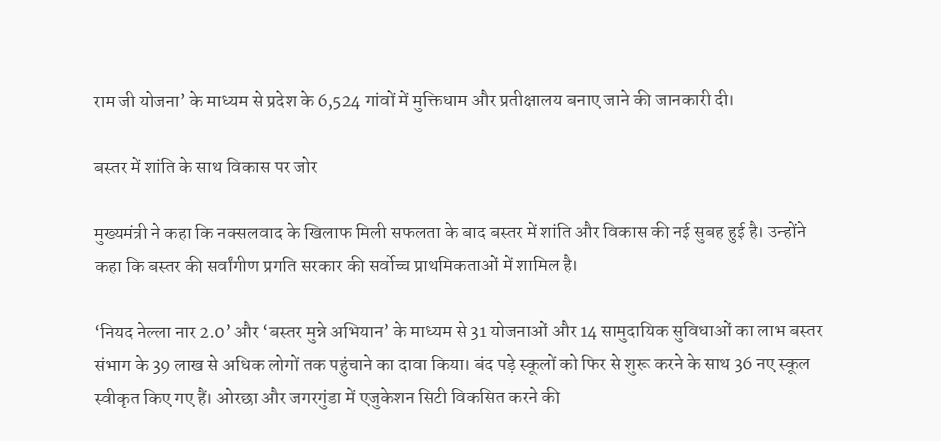राम जी योजना’ के माध्यम से प्रदेश के 6,524 गांवों में मुक्तिधाम और प्रतीक्षालय बनाए जाने की जानकारी दी।

बस्तर में शांति के साथ विकास पर जोर

मुख्यमंत्री ने कहा कि नक्सलवाद के खिलाफ मिली सफलता के बाद बस्तर में शांति और विकास की नई सुबह हुई है। उन्होंने कहा कि बस्तर की सर्वांगीण प्रगति सरकार की सर्वोच्च प्राथमिकताओं में शामिल है।

‘नियद नेल्ला नार 2.0’ और ‘बस्तर मुन्ने अभियान’ के माध्यम से 31 योजनाओं और 14 सामुदायिक सुविधाओं का लाभ बस्तर संभाग के 39 लाख से अधिक लोगों तक पहुंचाने का दावा किया। बंद पड़े स्कूलों को फिर से शुरू करने के साथ 36 नए स्कूल स्वीकृत किए गए हैं। ओरछा और जगरगुंडा में एजुकेशन सिटी विकसित करने की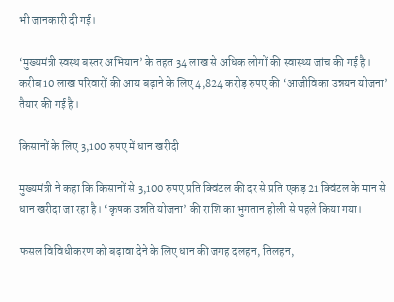भी जानकारी दी गई।

‘मुख्यमंत्री स्वस्थ बस्तर अभियान’ के तहत 34 लाख से अधिक लोगों की स्वास्थ्य जांच की गई है। करीब 10 लाख परिवारों की आय बढ़ाने के लिए 4,824 करोड़ रुपए की ‘आजीविका उन्नयन योजना’ तैयार की गई है।

किसानों के लिए 3,100 रुपए में धान खरीदी

मुख्यमंत्री ने कहा कि किसानों से 3,100 रुपए प्रति क्विंटल की दर से प्रति एकड़ 21 क्विंटल के मान से धान खरीदा जा रहा है। ‘कृषक उन्नति योजना’ की राशि का भुगतान होली से पहले किया गया।

फसल विविधीकरण को बढ़ावा देने के लिए धान की जगह दलहन, तिलहन,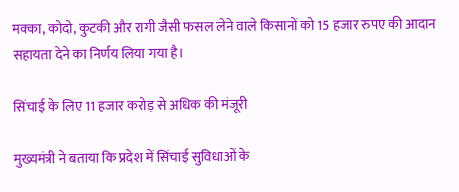मक्का, कोदो, कुटकी और रागी जैसी फसल लेने वाले किसानों को 15 हजार रुपए की आदान सहायता देने का निर्णय लिया गया है।

सिंचाई के लिए 11 हजार करोड़ से अधिक की मंजूरी

मुख्यमंत्री ने बताया कि प्रदेश में सिंचाई सुविधाओं के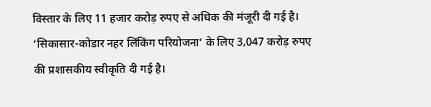विस्तार के लिए 11 हजार करोड़ रुपए से अधिक की मंजूरी दी गई है। ‘सिकासार-कोडार नहर लिंकिंग परियोजना’ के लिए 3,047 करोड़ रुपए की प्रशासकीय स्वीकृति दी गई है।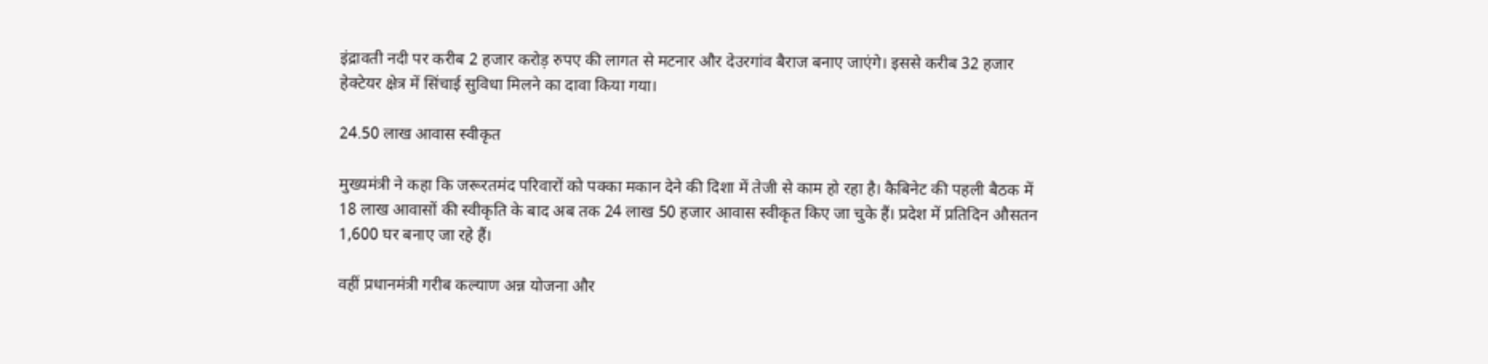इंद्रावती नदी पर करीब 2 हजार करोड़ रुपए की लागत से मटनार और देउरगांव बैराज बनाए जाएंगे। इससे करीब 32 हजार हेक्टेयर क्षेत्र में सिंचाई सुविधा मिलने का दावा किया गया।

24.50 लाख आवास स्वीकृत

मुख्यमंत्री ने कहा कि जरूरतमंद परिवारों को पक्का मकान देने की दिशा में तेजी से काम हो रहा है। कैबिनेट की पहली बैठक में 18 लाख आवासों की स्वीकृति के बाद अब तक 24 लाख 50 हजार आवास स्वीकृत किए जा चुके हैं। प्रदेश में प्रतिदिन औसतन 1,600 घर बनाए जा रहे हैं।

वहीं प्रधानमंत्री गरीब कल्याण अन्न योजना और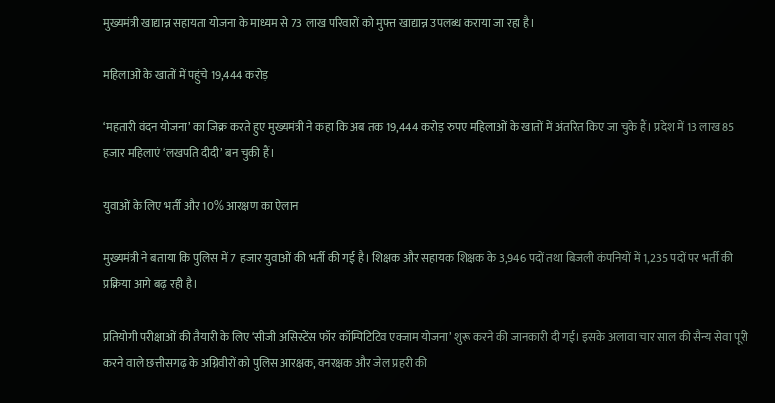मुख्यमंत्री खाद्यान्न सहायता योजना के माध्यम से 73 लाख परिवारों को मुफ्त खाद्यान्न उपलब्ध कराया जा रहा है।

महिलाओं के खातों में पहुंचे 19,444 करोड़

‘महतारी वंदन योजना’ का जिक्र करते हुए मुख्यमंत्री ने कहा कि अब तक 19,444 करोड़ रुपए महिलाओं के खातों में अंतरित किए जा चुके हैं। प्रदेश में 13 लाख 85 हजार महिलाएं ‘लखपति दीदी’ बन चुकी हैं।

युवाओं के लिए भर्ती और 10% आरक्षण का ऐलान

मुख्यमंत्री ने बताया कि पुलिस में 7 हजार युवाओं की भर्ती की गई है। शिक्षक और सहायक शिक्षक के 3,946 पदों तथा बिजली कंपनियों में 1,235 पदों पर भर्ती की प्रक्रिया आगे बढ़ रही है।

प्रतियोगी परीक्षाओं की तैयारी के लिए ‘सीजी असिस्टेंस फॉर कॉम्पिटिटिव एक्जाम योजना’ शुरू करने की जानकारी दी गई। इसके अलावा चार साल की सैन्य सेवा पूरी करने वाले छत्तीसगढ़ के अग्निवीरों को पुलिस आरक्षक, वनरक्षक और जेल प्रहरी की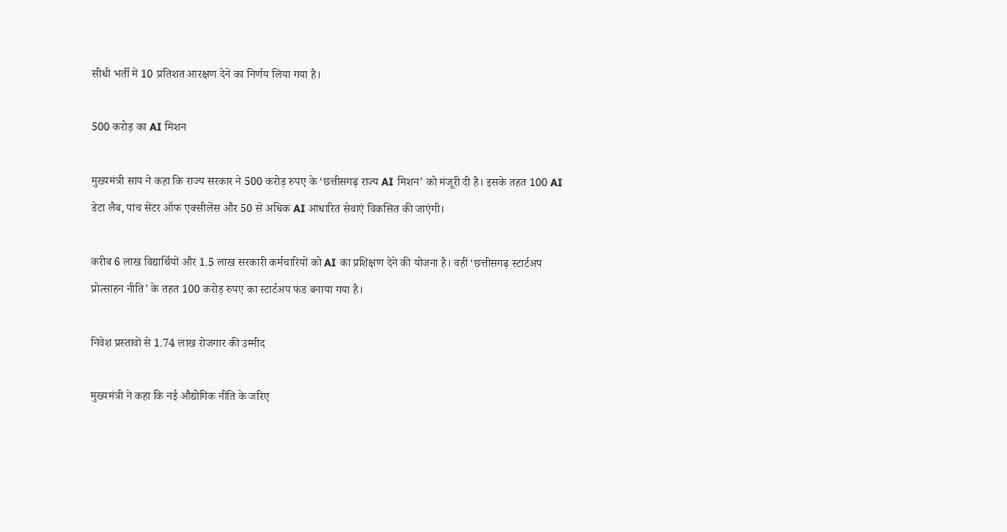सीधी भर्ती में 10 प्रतिशत आरक्षण देने का निर्णय लिया गया है।

500 करोड़ का AI मिशन

मुख्यमंत्री साय ने कहा कि राज्य सरकार ने 500 करोड़ रुपए के ‘छत्तीसगढ़ राज्य AI मिशन’ को मंजूरी दी है। इसके तहत 100 AI डेटा लैब, पांच सेंटर ऑफ एक्सीलेंस और 50 से अधिक AI आधारित सेवाएं विकसित की जाएंगी।

करीब 6 लाख विद्यार्थियों और 1.5 लाख सरकारी कर्मचारियों को AI का प्रशिक्षण देने की योजना है। वहीं ‘छत्तीसगढ़ स्टार्टअप प्रोत्साहन नीति’ के तहत 100 करोड़ रुपए का स्टार्टअप फंड बनाया गया है।

निवेश प्रस्तावों से 1.74 लाख रोजगार की उम्मीद

मुख्यमंत्री ने कहा कि नई औद्योगिक नीति के जरिए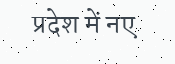प्रदेश में नए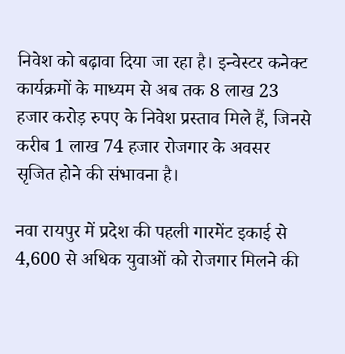निवेश को बढ़ावा दिया जा रहा है। इन्वेस्टर कनेक्ट कार्यक्रमों के माध्यम से अब तक 8 लाख 23 हजार करोड़ रुपए के निवेश प्रस्ताव मिले हैं, जिनसे करीब 1 लाख 74 हजार रोजगार के अवसर सृजित होने की संभावना है।

नवा रायपुर में प्रदेश की पहली गारमेंट इकाई से 4,600 से अधिक युवाओं को रोजगार मिलने की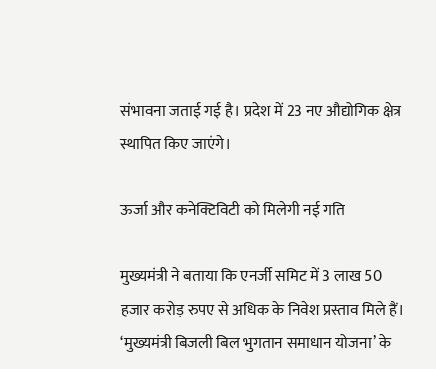संभावना जताई गई है। प्रदेश में 23 नए औद्योगिक क्षेत्र स्थापित किए जाएंगे।

ऊर्जा और कनेक्टिविटी को मिलेगी नई गति

मुख्यमंत्री ने बताया कि एनर्जी समिट में 3 लाख 50 हजार करोड़ रुपए से अधिक के निवेश प्रस्ताव मिले हैं। ‘मुख्यमंत्री बिजली बिल भुगतान समाधान योजना’ के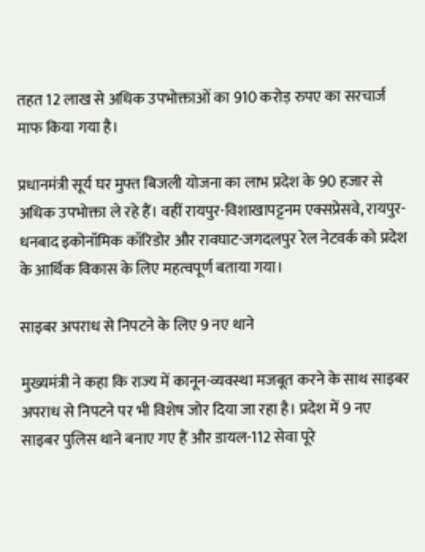तहत 12 लाख से अधिक उपभोक्ताओं का 910 करोड़ रुपए का सरचार्ज माफ किया गया है।

प्रधानमंत्री सूर्य घर मुफ्त बिजली योजना का लाभ प्रदेश के 90 हजार से अधिक उपभोक्ता ले रहे हैं। वहीं रायपुर-विशाखापट्टनम एक्सप्रेसवे, रायपुर-धनबाद इकोनॉमिक कॉरिडोर और रावघाट-जगदलपुर रेल नेटवर्क को प्रदेश के आर्थिक विकास के लिए महत्वपूर्ण बताया गया।

साइबर अपराध से निपटने के लिए 9 नए थाने

मुख्यमंत्री ने कहा कि राज्य में कानून-व्यवस्था मजबूत करने के साथ साइबर अपराध से निपटने पर भी विशेष जोर दिया जा रहा है। प्रदेश में 9 नए साइबर पुलिस थाने बनाए गए हैं और डायल-112 सेवा पूरे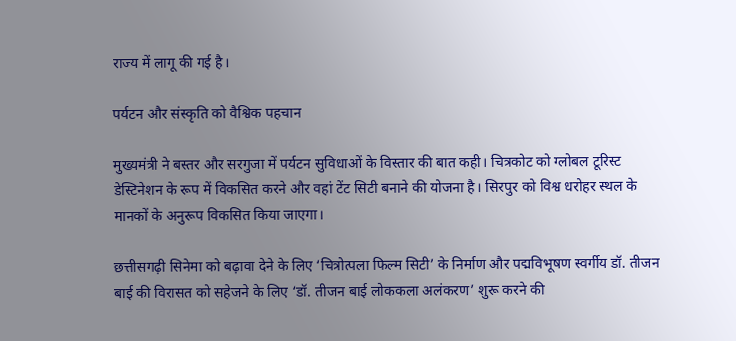राज्य में लागू की गई है।

पर्यटन और संस्कृति को वैश्विक पहचान

मुख्यमंत्री ने बस्तर और सरगुजा में पर्यटन सुविधाओं के विस्तार की बात कही। चित्रकोट को ग्लोबल टूरिस्ट डेस्टिनेशन के रूप में विकसित करने और वहां टेंट सिटी बनाने की योजना है। सिरपुर को विश्व धरोहर स्थल के मानकों के अनुरूप विकसित किया जाएगा।

छत्तीसगढ़ी सिनेमा को बढ़ावा देने के लिए ‘चित्रोत्पला फिल्म सिटी’ के निर्माण और पद्मविभूषण स्वर्गीय डॉ. तीजन बाई की विरासत को सहेजने के लिए ‘डॉ. तीजन बाई लोककला अलंकरण’ शुरू करने की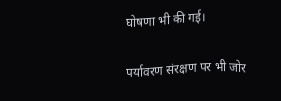घोषणा भी की गई।

पर्यावरण संरक्षण पर भी जोर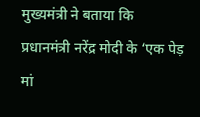मुख्यमंत्री ने बताया कि प्रधानमंत्री नरेंद्र मोदी के ‘एक पेड़ मां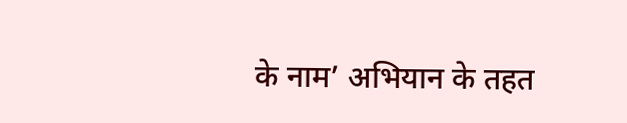के नाम’ अभियान के तहत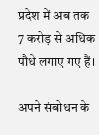प्रदेश में अब तक 7 करोड़ से अधिक पौधे लगाए गए हैं।

अपने संबोधन के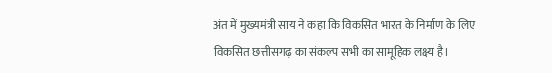अंत में मुख्यमंत्री साय ने कहा कि विकसित भारत के निर्माण के लिए विकसित छत्तीसगढ़ का संकल्प सभी का सामूहिक लक्ष्य है।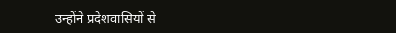उन्होंने प्रदेशवासियों से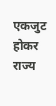एकजुट होकर राज्य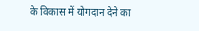के विकास में योगदान देने का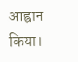आह्वान किया।